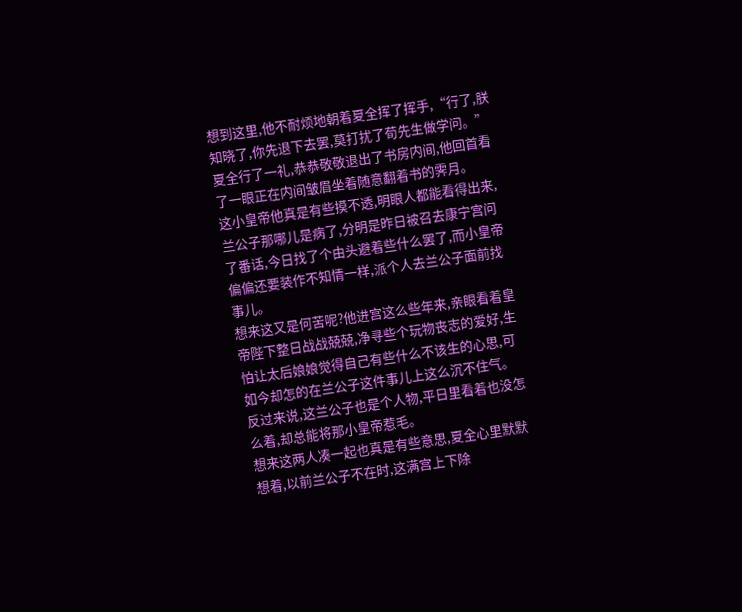想到这里,他不耐烦地朝着夏全挥了挥手,“行了,朕知晓了,你先退下去罢,莫打扰了荀先生做学问。”
夏全行了一礼,恭恭敬敬退出了书房内间,他回首看了一眼正在内间皱眉坐着随意翻着书的霁月。
这小皇帝他真是有些摸不透,明眼人都能看得出来,兰公子那哪儿是病了,分明是昨日被召去康宁宫问了番话,今日找了个由头避着些什么罢了,而小皇帝偏偏还要装作不知情一样,派个人去兰公子面前找事儿。
想来这又是何苦呢?他进宫这么些年来,亲眼看着皇帝陛下整日战战兢兢,净寻些个玩物丧志的爱好,生怕让太后娘娘觉得自己有些什么不该生的心思,可如今却怎的在兰公子这件事儿上这么沉不住气。
反过来说,这兰公子也是个人物,平日里看着也没怎么着,却总能将那小皇帝惹毛。
想来这两人凑一起也真是有些意思,夏全心里默默想着,以前兰公子不在时,这满宫上下除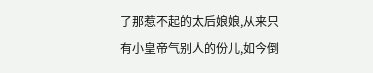了那惹不起的太后娘娘,从来只有小皇帝气别人的份儿,如今倒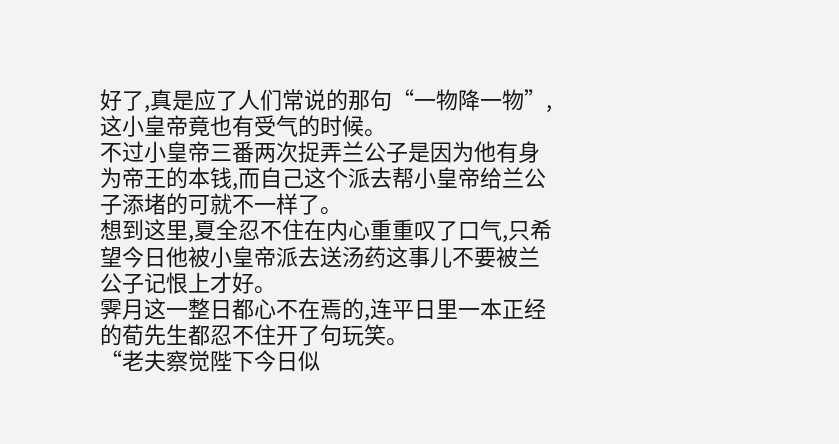好了,真是应了人们常说的那句“一物降一物”,这小皇帝竟也有受气的时候。
不过小皇帝三番两次捉弄兰公子是因为他有身为帝王的本钱,而自己这个派去帮小皇帝给兰公子添堵的可就不一样了。
想到这里,夏全忍不住在内心重重叹了口气,只希望今日他被小皇帝派去送汤药这事儿不要被兰公子记恨上才好。
霁月这一整日都心不在焉的,连平日里一本正经的荀先生都忍不住开了句玩笑。
“老夫察觉陛下今日似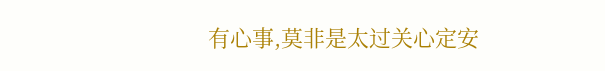有心事,莫非是太过关心定安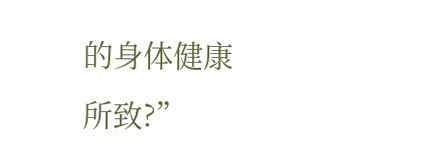的身体健康所致?”